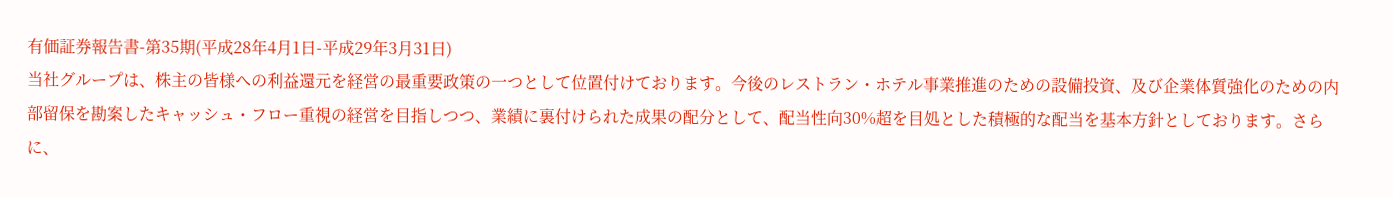有価証券報告書-第35期(平成28年4月1日-平成29年3月31日)
当社グループは、株主の皆様への利益還元を経営の最重要政策の一つとして位置付けております。今後のレストラン・ホテル事業推進のための設備投資、及び企業体質強化のための内部留保を勘案したキャッシュ・フロー重視の経営を目指しつつ、業績に裏付けられた成果の配分として、配当性向30%超を目処とした積極的な配当を基本方針としております。さらに、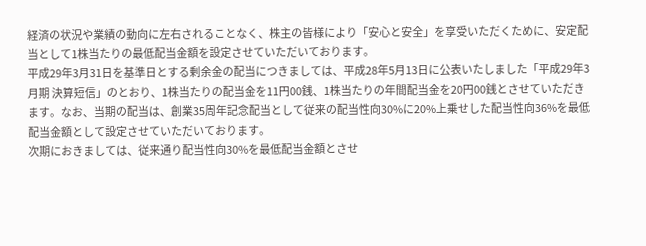経済の状況や業績の動向に左右されることなく、株主の皆様により「安心と安全」を享受いただくために、安定配当として1株当たりの最低配当金額を設定させていただいております。
平成29年3月31日を基準日とする剰余金の配当につきましては、平成28年5月13日に公表いたしました「平成29年3月期 決算短信」のとおり、1株当たりの配当金を11円00銭、1株当たりの年間配当金を20円00銭とさせていただきます。なお、当期の配当は、創業35周年記念配当として従来の配当性向30%に20%上乗せした配当性向36%を最低配当金額として設定させていただいております。
次期におきましては、従来通り配当性向30%を最低配当金額とさせ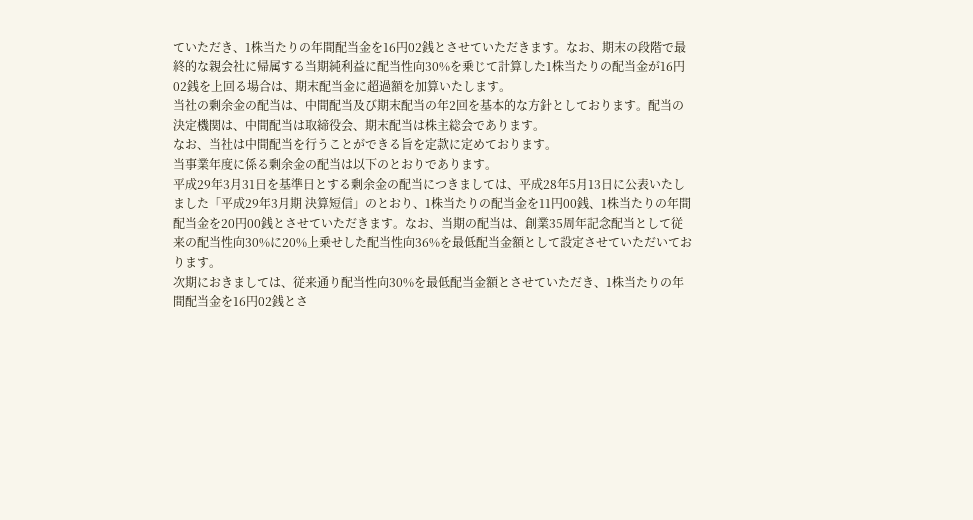ていただき、1株当たりの年間配当金を16円02銭とさせていただきます。なお、期末の段階で最終的な親会社に帰属する当期純利益に配当性向30%を乗じて計算した1株当たりの配当金が16円02銭を上回る場合は、期末配当金に超過額を加算いたします。
当社の剰余金の配当は、中間配当及び期末配当の年2回を基本的な方針としております。配当の決定機関は、中間配当は取締役会、期末配当は株主総会であります。
なお、当社は中間配当を行うことができる旨を定款に定めております。
当事業年度に係る剰余金の配当は以下のとおりであります。
平成29年3月31日を基準日とする剰余金の配当につきましては、平成28年5月13日に公表いたしました「平成29年3月期 決算短信」のとおり、1株当たりの配当金を11円00銭、1株当たりの年間配当金を20円00銭とさせていただきます。なお、当期の配当は、創業35周年記念配当として従来の配当性向30%に20%上乗せした配当性向36%を最低配当金額として設定させていただいております。
次期におきましては、従来通り配当性向30%を最低配当金額とさせていただき、1株当たりの年間配当金を16円02銭とさ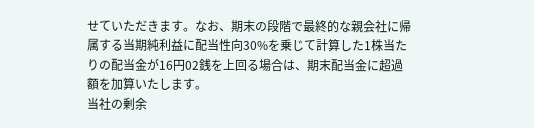せていただきます。なお、期末の段階で最終的な親会社に帰属する当期純利益に配当性向30%を乗じて計算した1株当たりの配当金が16円02銭を上回る場合は、期末配当金に超過額を加算いたします。
当社の剰余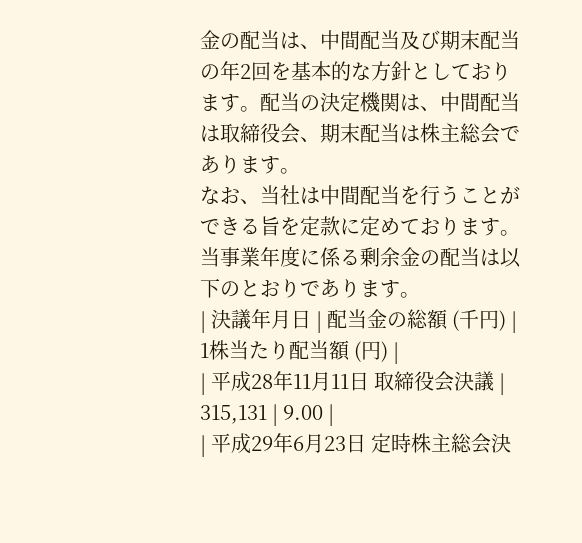金の配当は、中間配当及び期末配当の年2回を基本的な方針としております。配当の決定機関は、中間配当は取締役会、期末配当は株主総会であります。
なお、当社は中間配当を行うことができる旨を定款に定めております。
当事業年度に係る剰余金の配当は以下のとおりであります。
| 決議年月日 | 配当金の総額 (千円) | 1株当たり配当額 (円) |
| 平成28年11月11日 取締役会決議 | 315,131 | 9.00 |
| 平成29年6月23日 定時株主総会決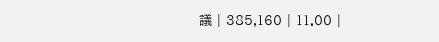議 | 385,160 | 11.00 |